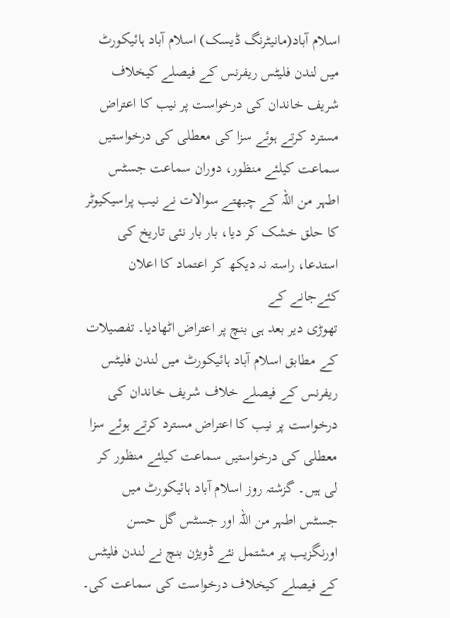اسلام آباد(مانیٹرنگ ڈیسک) اسلام آباد ہائیکورٹ میں لندن فلیٹس ریفرنس کے فیصلے کیخلاف شریف خاندان کی درخواست پر نیب کا اعتراض مسترد کرتے ہوئے سزا کی معطلی کی درخواستیں سماعت کیلئے منظور، دوران سماعت جسٹس اطہر من اللہ کے چبھتے سوالات نے نیب پراسیکیوٹر کا حلق خشک کر دیا، بار بار نئی تاریخ کی استدعا، راستہ نہ دیکھ کر اعتماد کا اعلان کئےجانے کے
تھوڑی دیر بعد ہی بنچ پر اعتراض اٹھادیا۔ تفصیلات کے مطابق اسلام آباد ہائیکورٹ میں لندن فلیٹس ریفرنس کے فیصلے خلاف شریف خاندان کی درخواست پر نیب کا اعتراض مسترد کرتے ہوئے سزا معطلی کی درخواستیں سماعت کیلئے منظور کر لی ہیں۔ گزشتہ روز اسلام آباد ہائیکورٹ میں جسٹس اطہر من اللہ اور جسٹس گل حسن اورنگزیب پر مشتمل نئے ڈویژن بنچ نے لندن فلیٹس کے فیصلے کیخلاف درخواست کی سماعت کی۔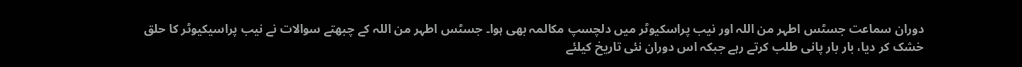دوران سماعت جسٹس اطہر من اللہ اور نیب پراسکیوٹر میں دلچسپ مکالمہ بھی ہوا۔ جسٹس اطہر من اللہ کے چبھتے سوالات نے نیب پراسیکیوٹر کا حلق خشک کر دیا، بار بار پانی طلب کرتے رہے جبکہ اس دوران نئی تاریخ کیلئے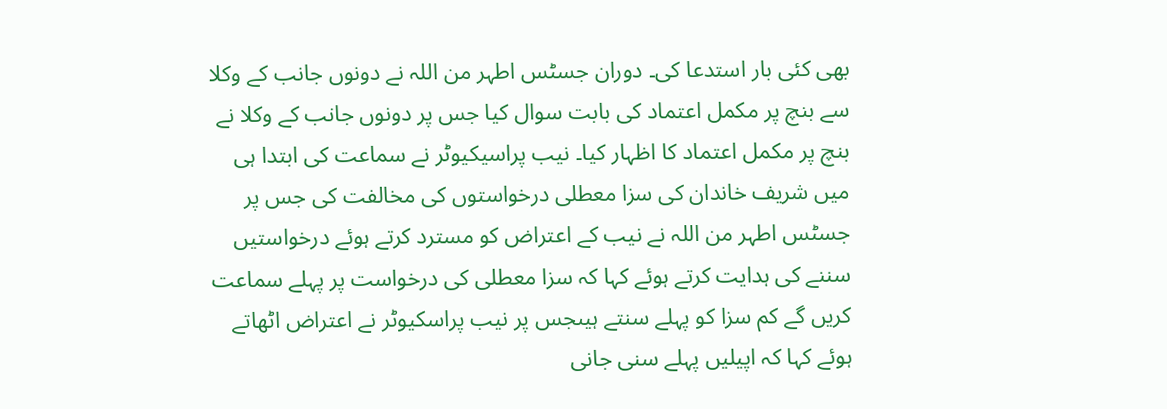بھی کئی بار استدعا کی۔ دوران جسٹس اطہر من اللہ نے دونوں جانب کے وکلا سے بنچ پر مکمل اعتماد کی بابت سوال کیا جس پر دونوں جانب کے وکلا نے بنچ پر مکمل اعتماد کا اظہار کیا۔ نیب پراسیکیوٹر نے سماعت کی ابتدا ہی میں شریف خاندان کی سزا معطلی درخواستوں کی مخالفت کی جس پر جسٹس اطہر من اللہ نے نیب کے اعتراض کو مسترد کرتے ہوئے درخواستیں سننے کی ہدایت کرتے ہوئے کہا کہ سزا معطلی کی درخواست پر پہلے سماعت کریں گے کم سزا کو پہلے سنتے ہیںجس پر نیب پراسکیوٹر نے اعتراض اٹھاتے ہوئے کہا کہ اپیلیں پہلے سنی جانی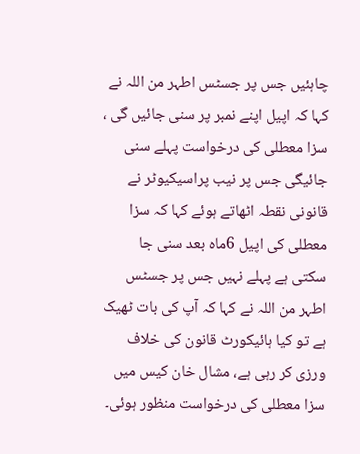چاہئیں جس پر جسٹس اطہر من اللہ نے کہا کہ اپیل اپنے نمبر پر سنی جائیں گی ،
سزا معطلی کی درخواست پہلے سنی جائیگی جس پر نیب پراسیکیوٹر نے قانونی نقطہ اٹھاتے ہوئے کہا کہ سزا معطلی کی اپیل 6ماہ بعد سنی جا سکتی ہے پہلے نہیں جس پر جسٹس اطہر من اللہ نے کہا کہ آپ کی بات ٹھیک ہے تو کیا ہائیکورٹ قانون کی خلاف ورزی کر رہی ہے، مشال خان کیس میں سزا معطلی کی درخواست منظور ہوئی۔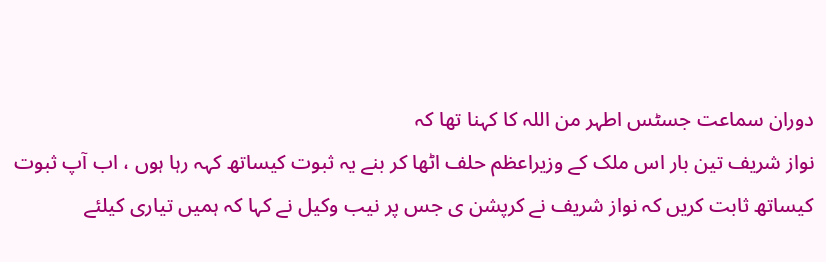دوران سماعت جسٹس اطہر من اللہ کا کہنا تھا کہ
نواز شریف تین بار اس ملک کے وزیراعظم حلف اٹھا کر بنے یہ ثبوت کیساتھ کہہ رہا ہوں ، اب آپ ثبوت کیساتھ ثابت کریں کہ نواز شریف نے کرپشن ی جس پر نیب وکیل نے کہا کہ ہمیں تیاری کیلئے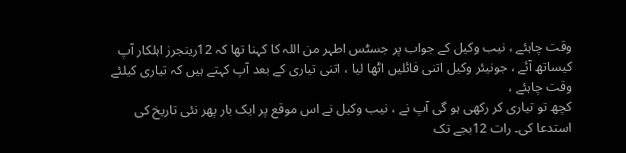وقت چاہئے ، نیب وکیل کے جواب پر جسٹس اطہر من اللہ کا کہنا تھا کہ 12رینجرز اہلکار آپ کیساتھ آئے ، جونیئر وکیل اتنی فائلیں اٹھا لیا ، اتنی تیاری کے بعد آپ کہتے ہیں کہ تیاری کیلئے وقت چاہئے ،
کچھ تو تیاری کر رکھی ہو گی آپ نے ، نیب وکیل نے اس موقع پر ایک بار پھر نئی تاریخ کی استدعا کی۔ رات 12بجے تک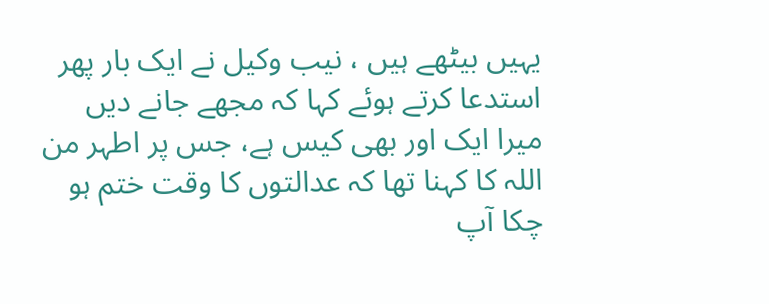یہیں بیٹھے ہیں ، نیب وکیل نے ایک بار پھر استدعا کرتے ہوئے کہا کہ مجھے جانے دیں میرا ایک اور بھی کیس ہے، جس پر اطہر من اللہ کا کہنا تھا کہ عدالتوں کا وقت ختم ہو چکا آپ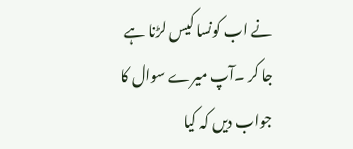نے اب کونسا کیس لڑنا ہے جا کر ۔آپ میرے سوال کا جواب دیں کہ کیا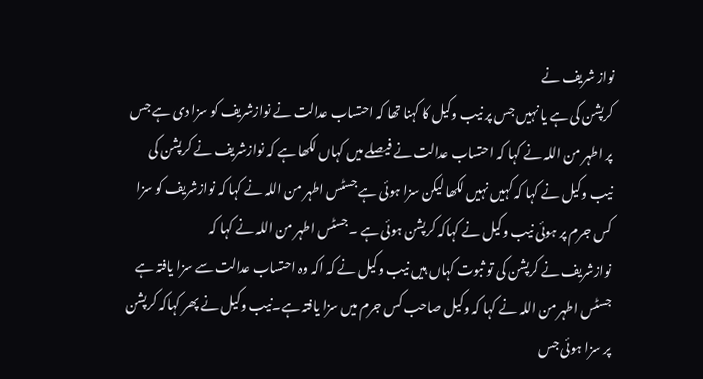نواز شریف نے
کرپشن کی ہے یا نہیں جس پر نیب وکیل کا کہنا تھا کہ احتساب عدالت نے نوازشریف کو سزا دی ہے جس پر اطہر من اللہ نے کہا کہ احتساب عدالت نے فیصلے میں کہاں لکھا ہے کہ نوازشریف نے کرپشن کی نیب وکیل نے کہا کہ کہیں نہیں لکھا لیکن سزا ہوئی ہے جسٹس اطہر من اللہ نے کہا کہ نوازشریف کو سزا کس جرم پر ہوئی نیب وکیل نے کہاکہ کرپشن ہوئی ہے ۔جسٹس اطہر من اللہ نے کہا کہ
نوازشریف نے کرپشن کی تو ثبوت کہاں ہیں نیب وکیل نے کہ اکہ وہ احتساب عدالت سے سزا یافتہ ہے جسٹس اطہر من اللہ نے کہا کہ وکیل صاحب کس جرم میں سزا یافتہ ہے۔نیب وکیل نے پھر کہاکہ کرپشن پر سزا ہوئی جس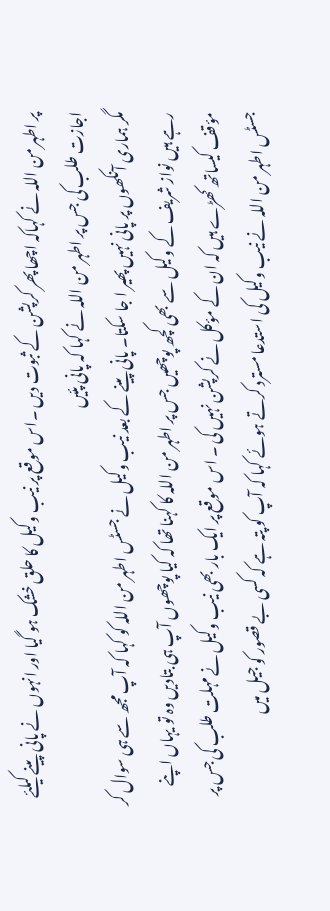پر اطہر من اللہ نے کہاکہ اچھا پھر کرپشن کے ثبوت دیں ۔اس موقع پر نیب وکیل کا حلق خشک ہو گیا اور انہوں نے پانی پینے کیلئے اجازت طلب کی جس پر اطہر من اللہ نے کہا کہ پانی پئیں
مگر ہماری آنکھوں پر پانی نہیں پھیر ا جا سکتا۔ پانی پینے کے بعد نیب وکیل نے جسٹس اطہر من اللہ کو کہا کہ آپ مجھ سے ہی سوال کر رہے ہیں نواز شریف کے وکیل سے بھی کچھ پوچھیں جس پر اطہر من اللہ کا کہنا تھا کہ کیا پوچھوں آپ ہی بتادیں وہ تو یہاں اپنے مؤقف کیساتھ کھڑے ہیں کہ ان کے مؤکل نے کرپشن نہیں کی ۔ اس موقع پر ایک بار بھی نیب وکیل نے مہلت طلب کی جس پر
جسٹس اطہر من اللہ نے نیب وکیل کی استدعا مسترد کرتے ہوئے کہا کہ آپ کو پتہ ہے کہ کسی بے قصور کو جیل میں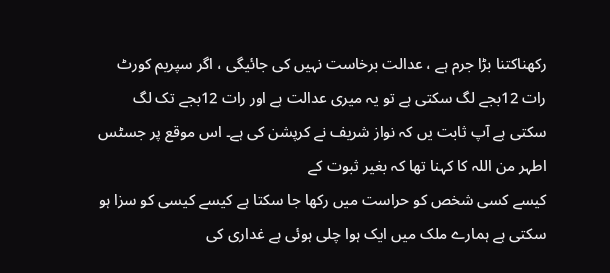رکھناکتنا بڑا جرم ہے ، عدالت برخاست نہیں کی جائیگی ، اگر سپریم کورٹ رات 12بجے لگ سکتی ہے تو یہ میری عدالت ہے اور رات 12بجے تک لگ سکتی ہے آپ ثابت یں کہ نواز شریف نے کرپشن کی ہے۔ اس موقع پر جسٹس اطہر من اللہ کا کہنا تھا کہ بغیر ثبوت کے
کیسے کسی شخص کو حراست میں رکھا جا سکتا ہے کیسے کیسی کو سزا ہو سکتی ہے ہمارے ملک میں ایک ہوا چلی ہوئی ہے غداری کی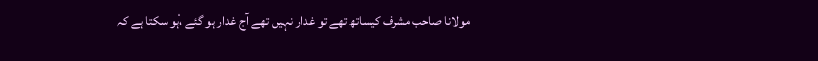مولانا صاحب مشرف کیساتھ تھے تو غدار نہیں تھے آج غدار ہو گئے ،ْہو سکتا ہے کہ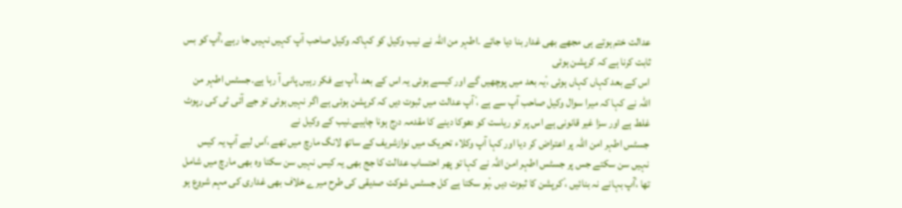عدالت ختم ہوتے ہی مجھے بھی غدار بنا دیا جائے ۔اطہر من اللہ نے نیب وکیل کو کہاکہ وکیل صاحب آپ کہیں نہیں جا رہے ،ْآپ کو بس ثابت کرنا ہے کہ کرپشن ہوئی
اس کے بعد کہاں کہاں ہوئی ،ْیہ بعد میں پوچھیں گے اور کیسے ہوئی یہ اس کے بعد ،ْآپ بے فکر رہیں پانی آ رہا ہے۔جسٹس اطہر من اللہ نے کہا کہ میرا سوال وکیل صاحب آپ سے ہے ،ْ آپ عدالت میں ثبوت دیں کہ کرپشن ہوئی ہے اگر نہیں ہوئی تو جے آئی ٹی کی رپوٹ غلط ہے اور سزا غیر قانونی ہے اس پر تو ریاست کو دھوکا دینے کا مقدمہ درج ہونا چاہیے۔نیب کے وکیل نے
جسٹس اطہر امن اللہ پر اعتراض کر دیا اور کہا آپ وکلاء تحریک میں نوازشریف کے ساتھ لانگ مارچ میں تھے ،ْاس لیے آپ یہ کیس نہیں سن سکتے جس پر جسٹس اطہر امن اللہ نے کہا تو پھر احتساب عدالت کا جج بھی یہ کیس نہیں سن سکتا وہ بھی مارچ میں شامل تھا ،ْآپ بہانے نہ بنائیں ،ْ کرپشن کا ثبوت دیں ،ْہو سکتا ہے کل جسٹس شوکت صدیقی کی طرح میرے خلاف بھی غداری کی مہم شروع ہو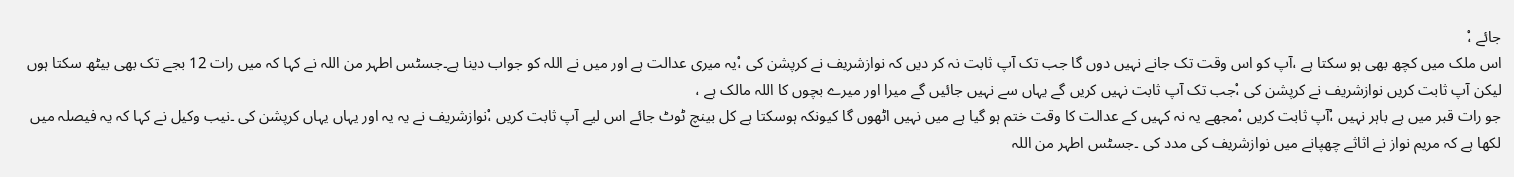جائے ،ْ
اس ملک میں کچھ بھی ہو سکتا ہے ،آپ کو اس وقت تک جانے نہیں دوں گا جب تک آپ ثابت نہ کر دیں کہ نوازشریف نے کرپشن کی ،ْیہ میری عدالت ہے اور میں نے اللہ کو جواب دینا ہے۔جسٹس اطہر من اللہ نے کہا کہ میں رات 12 بجے تک بھی بیٹھ سکتا ہوں لیکن آپ ثابت کریں نوازشریف نے کرپشن کی ،ْجب تک آپ ثابت نہیں کریں گے یہاں سے نہیں جائیں گے میرا اور میرے بچوں کا اللہ مالک ہے ،
جو رات قبر میں ہے باہر نہیں ،ْآپ ثابت کریں ،ْمجھے یہ نہ کہیں کے عدالت کا وقت ختم ہو گیا ہے میں نہیں اٹھوں گا کیونکہ ہوسکتا ہے کل بینچ ٹوٹ جائے اس لیے آپ ثابت کریں ،ْنوازشریف نے یہ یہ اور یہاں یہاں کرپشن کی ۔نیب وکیل نے کہا کہ یہ فیصلہ میں لکھا ہے کہ مریم نواز نے اثاثے چھپانے میں نوازشریف کی مدد کی ۔جسٹس اطہر من اللہ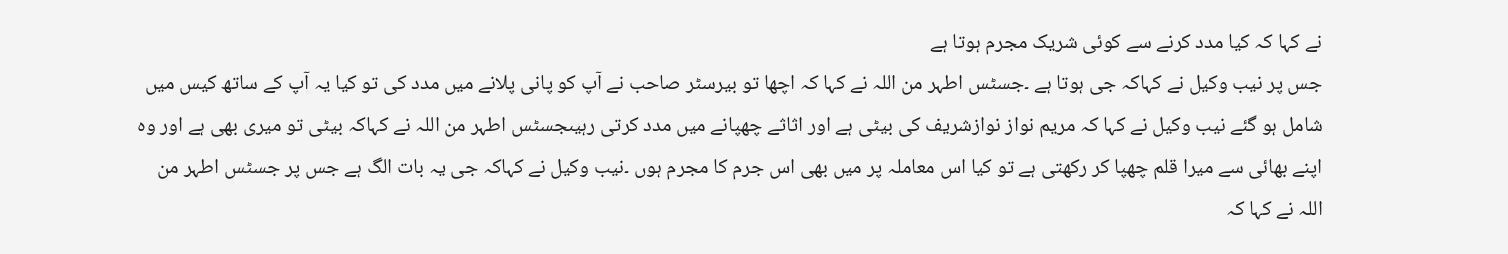نے کہا کہ کیا مدد کرنے سے کوئی شریک مجرم ہوتا ہے
جس پر نیب وکیل نے کہاکہ جی ہوتا ہے ۔جسٹس اطہر من اللہ نے کہا کہ اچھا تو بیرسٹر صاحب نے آپ کو پانی پلانے میں مدد کی تو کیا یہ آپ کے ساتھ کیس میں شامل ہو گئے نیب وکیل نے کہا کہ مریم نواز نوازشریف کی بیٹی ہے اور اثاثے چھپانے میں مدد کرتی رہیںجسٹس اطہر من اللہ نے کہاکہ بیٹی تو میری بھی ہے اور وہ اپنے بھائی سے میرا قلم چھپا کر رکھتی ہے تو کیا اس معاملہ پر میں بھی اس جرم کا مجرم ہوں ۔نیب وکیل نے کہاکہ جی یہ بات الگ ہے جس پر جسٹس اطہر من اللہ نے کہا کہ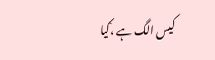کیس الگ ہے ،ْکیا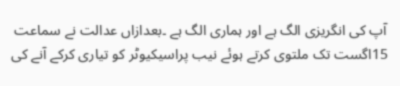آپ کی انگریزی الگ ہے اور ہماری الگ ہے ۔بعدازاں عدالت نے سماعت 15اگست تک ملتوی کرتے ہوئے نیب پراسیکیوٹر کو تیاری کرکے آنے کی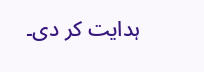ہدایت کر دی۔